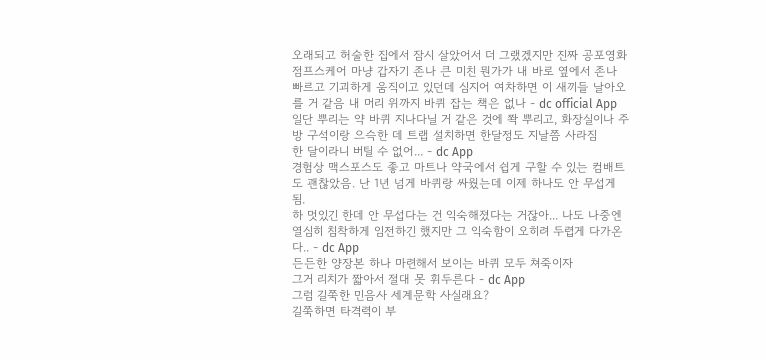오래되고 허술한 집에서 잠시 살았어서 더 그랬겠지만 진짜 공포영화 점프스케어 마냥 갑자기 존나 큰 미친 뭔가가 내 바로 옆에서 존나 빠르고 기괴하게 움직이고 있던데 심지어 여차하면 이 새끼들 날아오를 거 같음 내 머리 위까지 바퀴 잡는 책은 없나 - dc official App
일단 뿌리는 약 바퀴 지나다닐 거 같은 것에 쫙 뿌리고, 화장실이나 주방 구석이랑 으슥한 데 트랩 설치하면 한달정도 지날쯤 사라짐
한 달이라니 버틸 수 없어... - dc App
경험상 맥스포스도 좋고 마트나 약국에서 쉽게 구할 수 있는 컴배트도 괜찮았음. 난 1년 넘게 바퀴랑 싸웠는데 이제 하나도 안 무섭게 됨.
하 멋있긴 한데 안 무섭다는 건 익숙해졌다는 거잖아... 나도 나중엔 열심히 침착하게 임전하긴 했지만 그 익숙함이 오히려 두렵게 다가온다.. - dc App
든든한 양장본 하나 마련해서 보이는 바퀴 모두 쳐죽이자
그거 리치가 짧아서 절대 못 휘두른다 - dc App
그럼 길쭉한 민음사 세계문학 사실래요?
길쭉하면 타격력이 부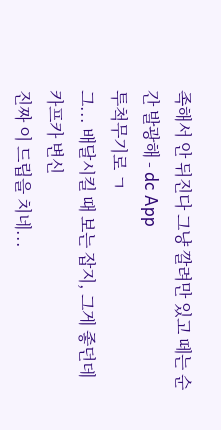족해서 안 뒤진다 그냥 깔려만 있고 떼는 순간 발광해 - dc App
투척무기로 ㄱ
그... 배달시킬 때 보는 잡지, 그게 좋던데
카프카 변신
진짜 이 드립을 치네...